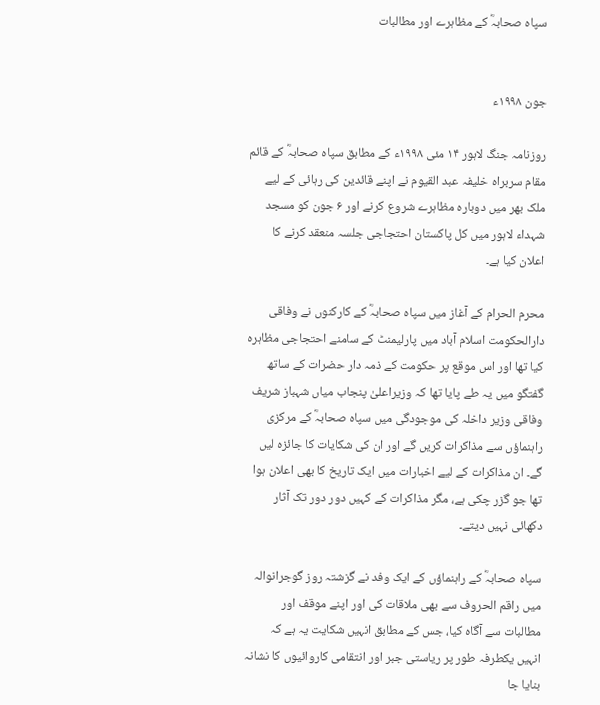سپاہ صحابہؓ کے مظاہرے اور مطالبات


جون ۱۹۹۸ء

روزنامہ جنگ لاہور ۱۴ مئی ۱۹۹۸ء کے مطابق سپاہ صحابہؓ کے قائم مقام سربراہ خلیفہ عبد القیوم نے اپنے قائدین کی رہائی کے لیے ملک بھر میں دوبارہ مظاہرے شروع کرنے اور ۶ جون کو مسجد شہداء لاہور میں کل پاکستان احتجاجی جلسہ منعقد کرنے کا اعلان کیا ہے۔

محرم الحرام کے آغاز میں سپاہ صحابہؓ کے کارکنوں نے وفاقی دارالحکومت اسلام آباد میں پارلیمنٹ کے سامنے احتجاجی مظاہرہ کیا تھا اور اس موقع پر حکومت کے ذمہ دار حضرات کے ساتھ گفتگو میں یہ طے پایا تھا کہ وزیراعلیٰ پنجاب میاں شہباز شریف وفاقی وزیر داخلہ کی موجودگی میں سپاہ صحابہؓ کے مرکزی راہنماؤں سے مذاکرات کریں گے اور ان کی شکایات کا جائزہ لیں گے۔ ان مذاکرات کے لیے اخبارات میں ایک تاریخ کا بھی اعلان ہوا تھا جو گزر چکی ہے، مگر مذاکرات کے کہیں دور دور تک آثار دکھائی نہیں دیتے۔

سپاہ صحابہؓ کے راہنماؤں کے ایک وفد نے گزشتہ روز گوجرانوالہ میں راقم الحروف سے بھی ملاقات کی اور اپنے موقف اور مطالبات سے آگاہ کیا، جس کے مطابق انہیں شکایت یہ ہے کہ انہیں یکطرفہ طور پر ریاستی جبر اور انتقامی کاروائیوں کا نشانہ بنایا جا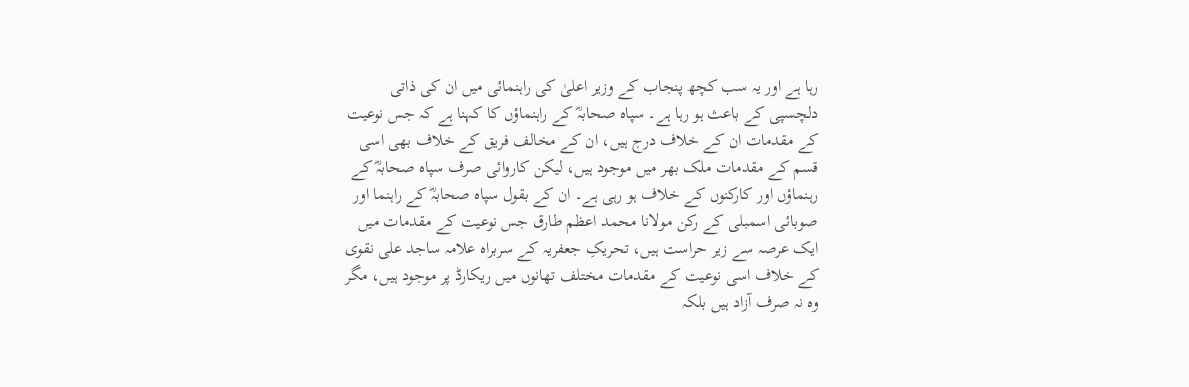رہا ہے اور یہ سب کچھ پنجاب کے وزیر اعلیٰ کی راہنمائی میں ان کی ذاتی دلچسپی کے باعث ہو رہا ہے۔ سپاہ صحابہؓ کے راہنماؤں کا کہنا ہے کہ جس نوعیت کے مقدمات ان کے خلاف درج ہیں، ان کے مخالف فریق کے خلاف بھی اسی قسم کے مقدمات ملک بھر میں موجود ہیں، لیکن کاروائی صرف سپاہ صحابہؓ کے رہنماؤں اور کارکنوں کے خلاف ہو رہی ہے۔ ان کے بقول سپاہ صحابہؓ کے راہنما اور صوبائی اسمبلی کے رکن مولانا محمد اعظم طارق جس نوعیت کے مقدمات میں ایک عرصہ سے زیر حراست ہیں، تحریکِ جعفریہ کے سربراہ علامہ ساجد علی نقوی کے خلاف اسی نوعیت کے مقدمات مختلف تھانوں میں ریکارڈ پر موجود ہیں، مگر وہ نہ صرف آزاد ہیں بلکہ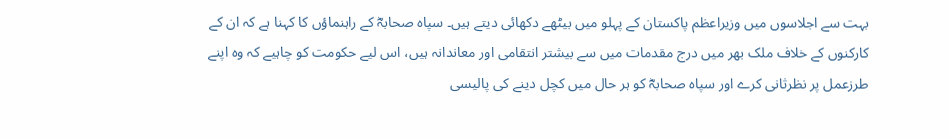بہت سے اجلاسوں میں وزیراعظم پاکستان کے پہلو میں بیٹھے دکھائی دیتے ہیں۔ سپاہ صحابہؓ کے راہنماؤں کا کہنا ہے کہ ان کے کارکنوں کے خلاف ملک بھر میں درج مقدمات میں سے بیشتر انتقامی اور معاندانہ ہیں، اس لیے حکومت کو چاہیے کہ وہ اپنے طرزعمل پر نظرثانی کرے اور سپاہ صحابہؓ کو ہر حال میں کچل دینے کی پالیسی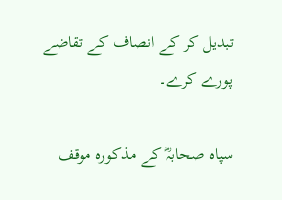تبدیل کر کے انصاف کے تقاضے پورے کرے۔

سپاہ صحابہؓ کے مذکورہ موقف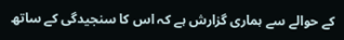کے حوالے سے ہماری گزارش ہے کہ اس کا سنجیدگی کے ساتھ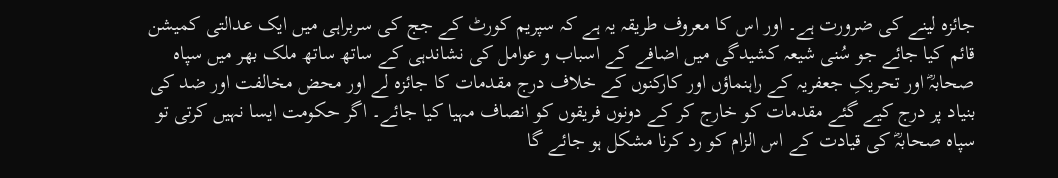جائزہ لینے کی ضرورت ہے۔ اور اس کا معروف طریقہ یہ ہے کہ سپریم کورٹ کے جج کی سربراہی میں ایک عدالتی کمیشن قائم کیا جائے جو سُنی شیعہ کشیدگی میں اضافے کے اسباب و عوامل کی نشاندہی کے ساتھ ساتھ ملک بھر میں سپاہ صحابہؓ اور تحریکِ جعفریہ کے راہنماؤں اور کارکنوں کے خلاف درج مقدمات کا جائزہ لے اور محض مخالفت اور ضد کی بنیاد پر درج کیے گئے مقدمات کو خارج کر کے دونوں فریقوں کو انصاف مہیا کیا جائے۔ اگر حکومت ایسا نہیں کرتی تو سپاہ صحابہؓ کی قیادت کے اس الزام کو رد کرنا مشکل ہو جائے گا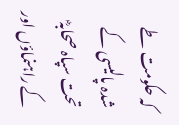کہ حکومت طے شدہ پالیسی کے تحت سپاہ صحابہؓ کے راہنماؤں اور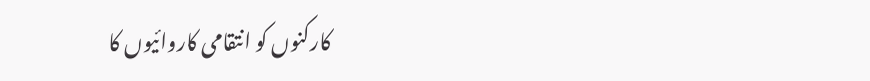کارکنوں کو انتقامی کاروائیوں کا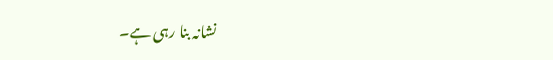نشانہ بنا رہی ہے۔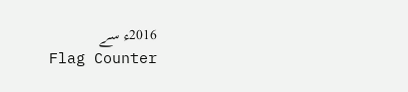2016ء سے
Flag Counter